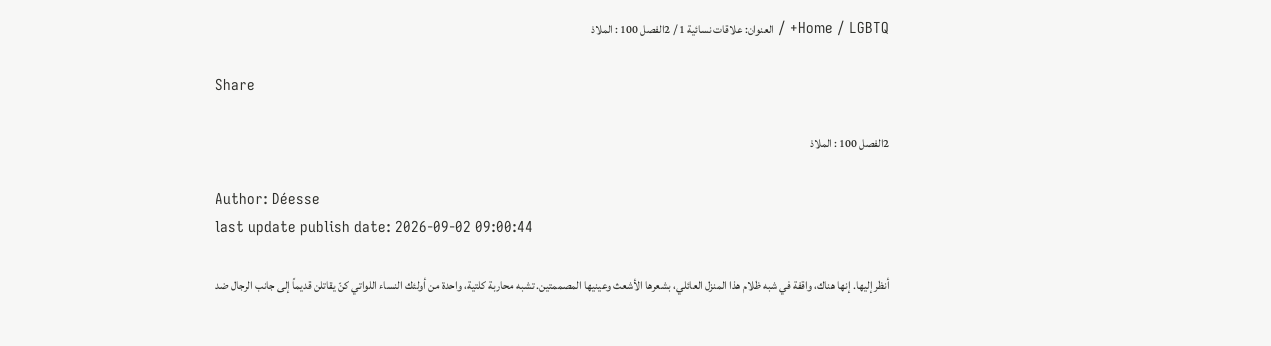Home / LGBTQ+ / العنوان: علاقات نسائية 1 / 2الفصل 100 : الملاذ

Share

2الفصل 100 : الملاذ

Author: Déesse
last update publish date: 2026-09-02 09:00:44

أنظر إليها. إنها هناك، واقفة في شبه ظلام هذا المنزل العائلي، بشعرها الأشعث وعينيها المصممتين. تشبه محاربة كلتية، واحدة من أولئك النساء اللواتي كنّ يقاتلن قديماً إلى جانب الرجال ضد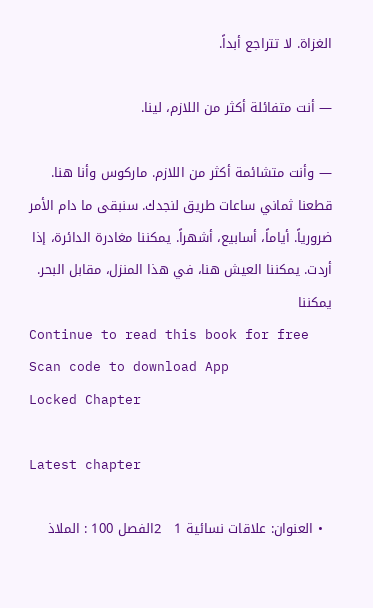الغزاة. لا تتراجع أبداً.

— أنت متفائلة أكثر من اللازم، لينا.

— وأنت متشائمة أكثر من اللازم. ماركوس وأنا هنا. قطعنا ثماني ساعات طريق لنجدك. سنبقى ما دام الأمر ضرورياً. أياماً، أسابيع، أشهراً. يمكننا مغادرة الدائرة، إذا أردت. يمكننا العيش هنا، في هذا المنزل، مقابل البحر. يمكننا
Continue to read this book for free
Scan code to download App
Locked Chapter

Latest chapter

  • العنوان: علاقات نسائية 1   2الفصل 100 : الملاذ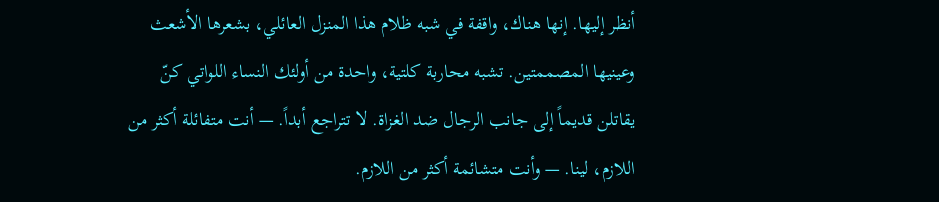أنظر إليها. إنها هناك، واقفة في شبه ظلام هذا المنزل العائلي، بشعرها الأشعث وعينيها المصممتين. تشبه محاربة كلتية، واحدة من أولئك النساء اللواتي كنّ يقاتلن قديماً إلى جانب الرجال ضد الغزاة. لا تتراجع أبداً. — أنت متفائلة أكثر من اللازم، لينا. — وأنت متشائمة أكثر من اللازم.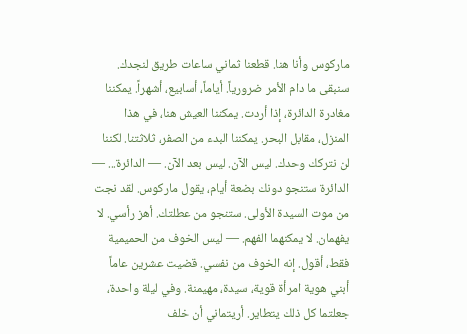ماركوس وأنا هنا. قطعنا ثماني ساعات طريق لنجدك. سنبقى ما دام الأمر ضرورياً. أياماً، أسابيع، أشهراً. يمكننا مغادرة الدائرة، إذا أردت. يمكننا العيش هنا، في هذا المنزل، مقابل البحر. يمكننا البدء من الصفر، ثلاثتنا. لكننا لن نتركك وحدك. ليس الآن. ليس بعد الآن. — الدائرة... — الدائرة ستنجو دونك بضعة أيام، يقول ماركوس. لقد نجت من موت السيدة الأولى. ستنجو من عطلتك. أهز رأسي. لا يفهمان. لا يمكنهما الفهم. — ليس الخوف من الحميمية فقط، أقول. إنه الخوف من نفسي. قضيت عشرين عاماً أبني هوية امرأة قوية، سيدة، مهيمنة. وفي ليلة واحدة، جعلتما كل ذلك يتطاير. أريتماني أن خلف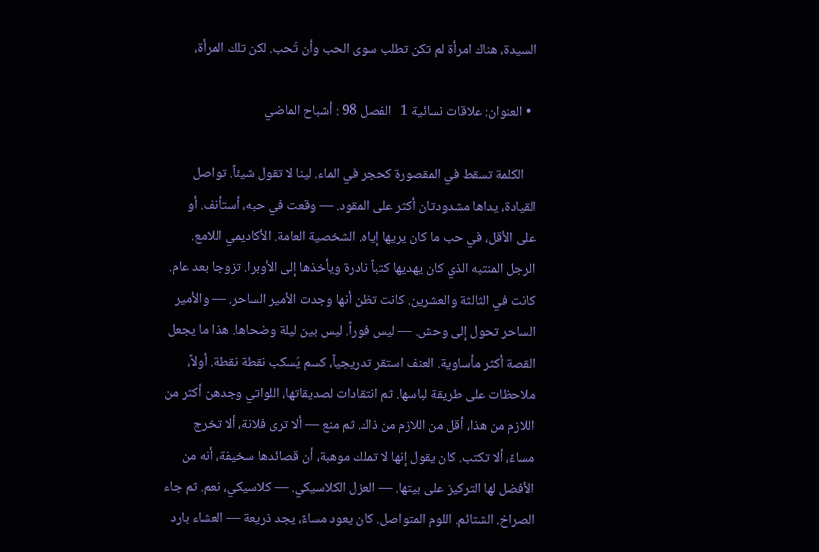السيدة، هناك امرأة لم تكن تطلب سوى الحب وأن تُحب. لكن تلك المرأة،

  • العنوان: علاقات نسائية 1   الفصل 98 : أشباح الماضي

    الكلمة تسقط في المقصورة كحجر في الماء. لينا لا تقول شيئاً. تواصل القيادة، يداها مشدودتان أكثر على المقود. — وقعت في حبه، أستأنف. أو على الأقل، في حب ما كان يريها إياه. الشخصية العامة. الأكاديمي اللامع. الرجل المنتبه الذي كان يهديها كتباً نادرة ويأخذها إلى الأوبرا. تزوجا بعد عام. كانت في الثالثة والعشرين. كانت تظن أنها وجدت الأمير الساحر. — والأمير الساحر تحول إلى وحش. — ليس فوراً. ليس بين ليلة وضحاها. هذا ما يجعل القصة أكثر مأساوية. العنف استقر تدريجياً، كسم يُسكب نقطة نقطة. أولاً، ملاحظات على طريقة لباسها. ثم انتقادات لصديقاتها، اللواتي وجدهن أكثر من اللازم من هذا، أقل من اللازم من ذاك. ثم منع — ألا ترى فلانة، ألا تخرج مساءً، ألا تكتب. كان يقول إنها لا تملك موهبة، أن قصائدها سخيفة، أنه من الأفضل لها التركيز على بيتها. — العزل الكلاسيكي. — كلاسيكي، نعم. ثم جاء الصراخ. الشتائم. اللوم المتواصل. كان يعود مساءً، يجد ذريعة — العشاء بارد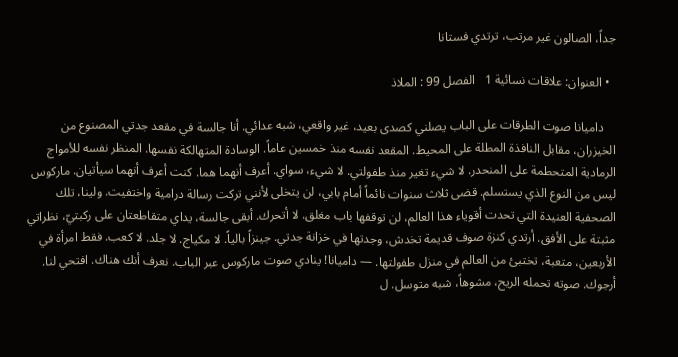جداً، الصالون غير مرتب، ترتدي فستانا

  • العنوان: علاقات نسائية 1   الفصل 99 : الملاذ

    داميانا صوت الطرقات على الباب يصلني كصدى بعيد، غير واقعي، شبه عدائي. أنا جالسة في مقعد جدتي المصنوع من الخيزران، مقابل النافذة المطلة على المحيط. المقعد نفسه منذ خمسين عاماً. الوسادة المتهالكة نفسها. المنظر نفسه للأمواج الرمادية المتحطمة على المنحدر. لا شيء تغير منذ طفولتي. لا شيء، سواي. أعرف أنهما هما. كنت أعرف أنهما سيأتيان. ماركوس ليس من النوع الذي يستسلم. قضى ثلاث سنوات نائماً أمام بابي، لن يتخلى لأنني تركت رسالة درامية واختفيت. ولينا، تلك الصحفية العنيدة التي تحدت أقوياء هذا العالم، لن توقفها باب مغلق. لا أتحرك. أبقى جالسة، يداي متقاطعتان على ركبتيّ، نظراتي مثبتة على الأفق. أرتدي كنزة صوف قديمة تخدش، وجدتها في خزانة جدتي. جينزاً بالياً. لا مكياج. لا جلد. لا كعب. فقط امرأة في الأربعين، متعبة، تختبئ من العالم في منزل طفولتها. — داميانا! ينادي صوت ماركوس عبر الباب. نعرف أنك هناك. افتحي لنا. أرجوك. صوته تحمله الريح، مشوهاً، شبه متوسل. ل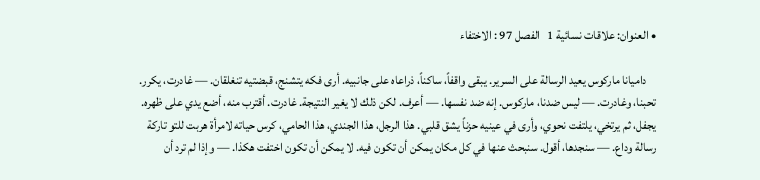• العنوان: علاقات نسائية 1   الفصل 97 : الاختفاء

    داميانا ماركوس يعيد الرسالة على السرير. يبقى واقفاً، ساكناً، ذراعاه على جانبيه. أرى فكه يتشنج، قبضتيه تنغلقان. — غادرت، يكرر. تحبنا، وغادرت. — ليس ضدنا، ماركوس. إنه ضد نفسها. — أعرف. لكن ذلك لا يغير النتيجة. غادرت. أقترب منه، أضع يدي على ظهره. يجفل، ثم يرتخي، يلتفت نحوي، وأرى في عينيه حزناً يشق قلبي. هذا الرجل، هذا الجندي، هذا الحامي، كرس حياته لامرأة هربت للتو تاركة رسالة وداع. — سنجدها، أقول. سنبحث عنها في كل مكان يمكن أن تكون فيه. لا يمكن أن تكون اختفت هكذا. — وإذا لم ترد أن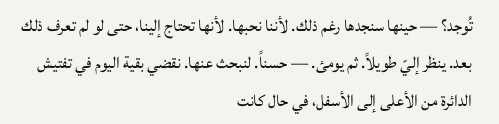تُوجد؟ — حينها سنجدها رغم ذلك. لأننا نحبها. لأنها تحتاج إلينا، حتى لو لم تعرف ذلك بعد. ينظر إليّ طويلاً. ثم يومئ. — حسناً. لنبحث عنها. نقضي بقية اليوم في تفتيش الدائرة من الأعلى إلى الأسفل، في حال كانت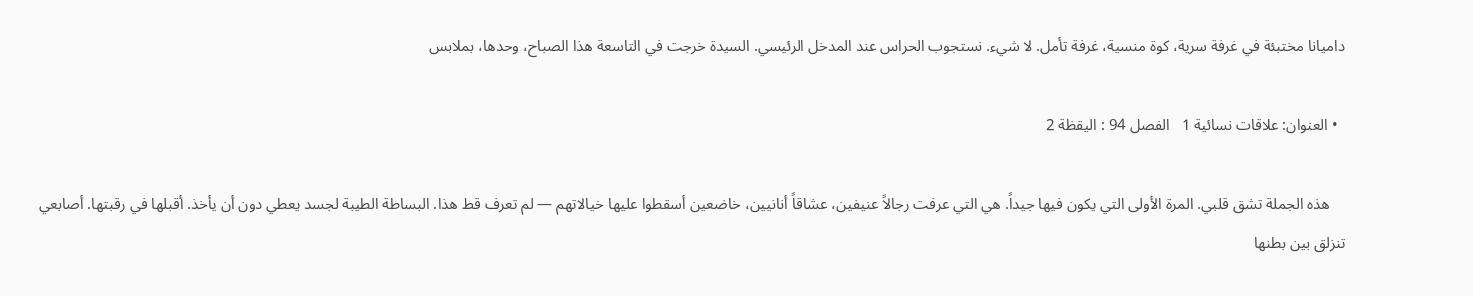داميانا مختبئة في غرفة سرية، كوة منسية، غرفة تأمل. لا شيء. نستجوب الحراس عند المدخل الرئيسي. السيدة خرجت في التاسعة هذا الصباح، وحدها، بملابس

  • العنوان: علاقات نسائية 1   الفصل 94 : اليقظة 2

    هذه الجملة تشق قلبي. المرة الأولى التي يكون فيها جيداً. هي التي عرفت رجالاً عنيفين، عشاقاً أنانيين، خاضعين أسقطوا عليها خيالاتهم — لم تعرف قط هذا. البساطة الطيبة لجسد يعطي دون أن يأخذ. أقبلها في رقبتها. أصابعي تنزلق بين بطنها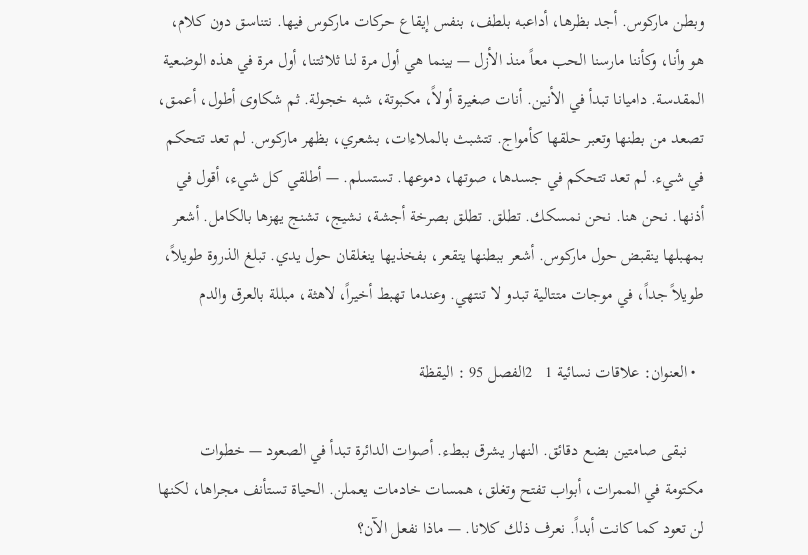وبطن ماركوس. أجد بظرها، أداعبه بلطف، بنفس إيقاع حركات ماركوس فيها. نتناسق دون كلام، هو وأنا، وكأننا مارسنا الحب معاً منذ الأزل — بينما هي أول مرة لنا ثلاثتنا، أول مرة في هذه الوضعية المقدسة. داميانا تبدأ في الأنين. أنات صغيرة أولاً، مكبوتة، شبه خجولة. ثم شكاوى أطول، أعمق، تصعد من بطنها وتعبر حلقها كأمواج. تتشبث بالملاءات، بشعري، بظهر ماركوس. لم تعد تتحكم في شيء. لم تعد تتحكم في جسدها، صوتها، دموعها. تستسلم. — أطلقي كل شيء، أقول في أذنها. نحن هنا. نحن نمسكك. تطلق. تطلق بصرخة أجشة، نشيج، تشنج يهزها بالكامل. أشعر بمهبلها ينقبض حول ماركوس. أشعر ببطنها يتقعر، بفخذيها ينغلقان حول يدي. تبلغ الذروة طويلاً، طويلاً جداً، في موجات متتالية تبدو لا تنتهي. وعندما تهبط أخيراً، لاهثة، مبللة بالعرق والدم

  • العنوان: علاقات نسائية 1   2الفصل 95 : اليقظة

    نبقى صامتين بضع دقائق. النهار يشرق ببطء. أصوات الدائرة تبدأ في الصعود — خطوات مكتومة في الممرات، أبواب تفتح وتغلق، همسات خادمات يعملن. الحياة تستأنف مجراها، لكنها لن تعود كما كانت أبداً. نعرف ذلك كلانا. — ماذا نفعل الآن؟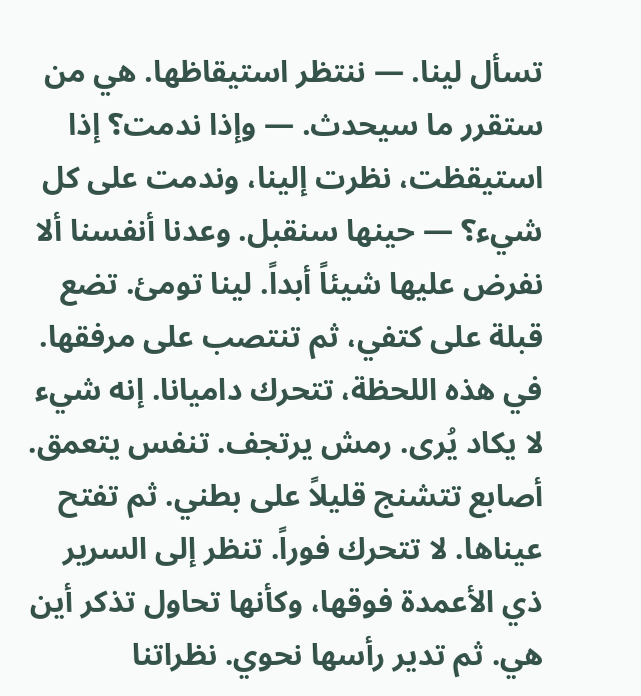تسأل لينا. — ننتظر استيقاظها. هي من ستقرر ما سيحدث. — وإذا ندمت؟ إذا استيقظت، نظرت إلينا، وندمت على كل شيء؟ — حينها سنقبل. وعدنا أنفسنا ألا نفرض عليها شيئاً أبداً. لينا تومئ. تضع قبلة على كتفي، ثم تنتصب على مرفقها. في هذه اللحظة، تتحرك داميانا. إنه شيء لا يكاد يُرى. رمش يرتجف. تنفس يتعمق. أصابع تتشنج قليلاً على بطني. ثم تفتح عيناها. لا تتحرك فوراً. تنظر إلى السرير ذي الأعمدة فوقها، وكأنها تحاول تذكر أين هي. ثم تدير رأسها نحوي. نظراتنا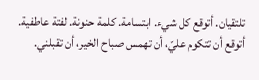تلتقيان. أتوقع كل شيء. ابتسامة. كلمة حنونة. لفتة عاطفية. أتوقع أن تتكوم عليّ، أن تهمس صباح الخير، أن تقبلني.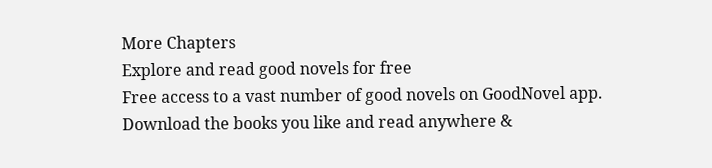More Chapters
Explore and read good novels for free
Free access to a vast number of good novels on GoodNovel app. Download the books you like and read anywhere &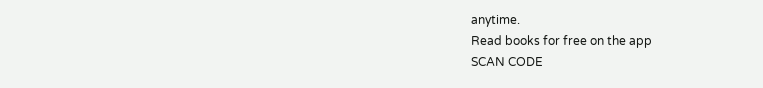anytime.
Read books for free on the app
SCAN CODE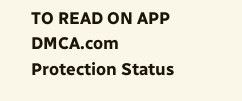TO READ ON APP
DMCA.com Protection Status